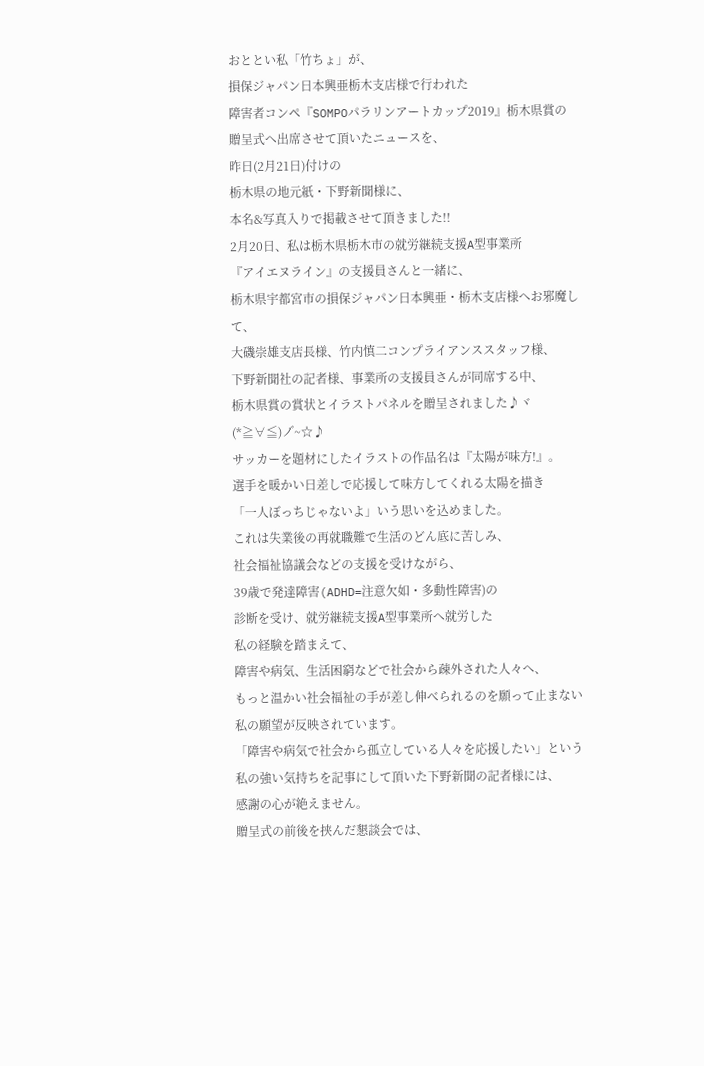おととい私「竹ちょ」が、
損保ジャパン日本興亜栃木支店様で行われた
障害者コンペ『SOMPOパラリンアートカップ2019』栃木県賞の
贈呈式へ出席させて頂いたニュースを、
昨日(2月21日)付けの
栃木県の地元紙・下野新聞様に、
本名&写真入りで掲載させて頂きました!!
2月20日、私は栃木県栃木市の就労継続支援A型事業所
『アイエヌライン』の支援員さんと一緒に、
栃木県宇都宮市の損保ジャパン日本興亜・栃木支店様へお邪魔して、
大磯崇雄支店長様、竹内慎二コンプライアンススタッフ様、
下野新聞社の記者様、事業所の支援員さんが同席する中、
栃木県賞の賞状とイラストパネルを贈呈されました♪ヾ(*≧∀≦)ノ゙~☆♪
サッカーを題材にしたイラストの作品名は『太陽が味方!』。
選手を暖かい日差しで応援して味方してくれる太陽を描き
「一人ぼっちじゃないよ」いう思いを込めました。
これは失業後の再就職難で生活のどん底に苦しみ、
社会福祉協議会などの支援を受けながら、
39歳で発達障害(ADHD=注意欠如・多動性障害)の
診断を受け、就労継続支援A型事業所へ就労した
私の経験を踏まえて、
障害や病気、生活困窮などで社会から疎外された人々へ、
もっと温かい社会福祉の手が差し伸べられるのを願って止まない
私の願望が反映されています。
「障害や病気で社会から孤立している人々を応援したい」という
私の強い気持ちを記事にして頂いた下野新聞の記者様には、
感謝の心が絶えません。
贈呈式の前後を挟んだ懇談会では、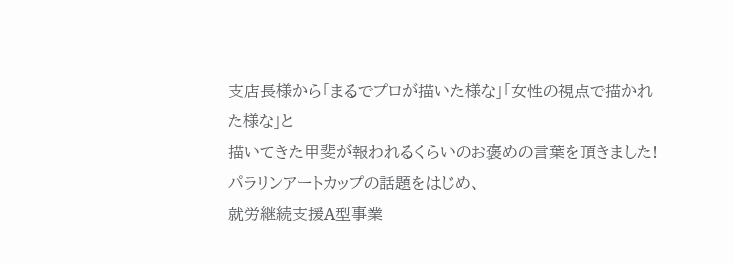支店長様から「まるでプロが描いた様な」「女性の視点で描かれた様な」と
描いてきた甲斐が報われるくらいのお褒めの言葉を頂きました!
パラリンアートカップの話題をはじめ、
就労継続支援A型事業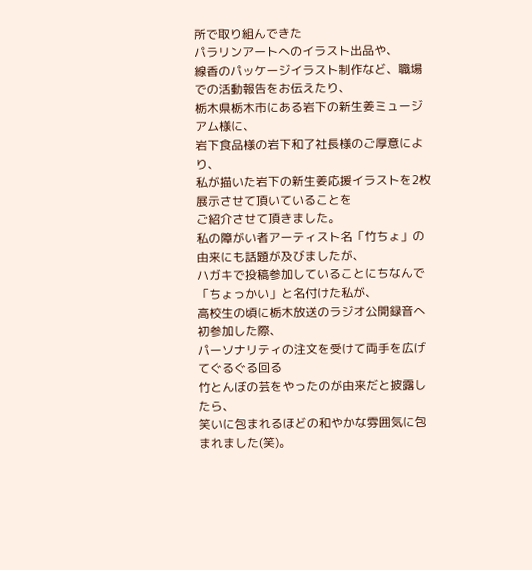所で取り組んできた
パラリンアートへのイラスト出品や、
線香のパッケージイラスト制作など、職場での活動報告をお伝えたり、
栃木県栃木市にある岩下の新生姜ミュージアム様に、
岩下食品様の岩下和了社長様のご厚意により、
私が描いた岩下の新生姜応援イラストを2枚展示させて頂いていることを
ご紹介させて頂きました。
私の障がい者アーティスト名「竹ちょ」の由来にも話題が及びましたが、
ハガキで投稿参加していることにちなんで
「ちょっかい」と名付けた私が、
高校生の頃に栃木放送のラジオ公開録音へ初参加した際、
パーソナリティの注文を受けて両手を広げてぐるぐる回る
竹とんぼの芸をやったのが由来だと披露したら、
笑いに包まれるほどの和やかな雰囲気に包まれました(笑)。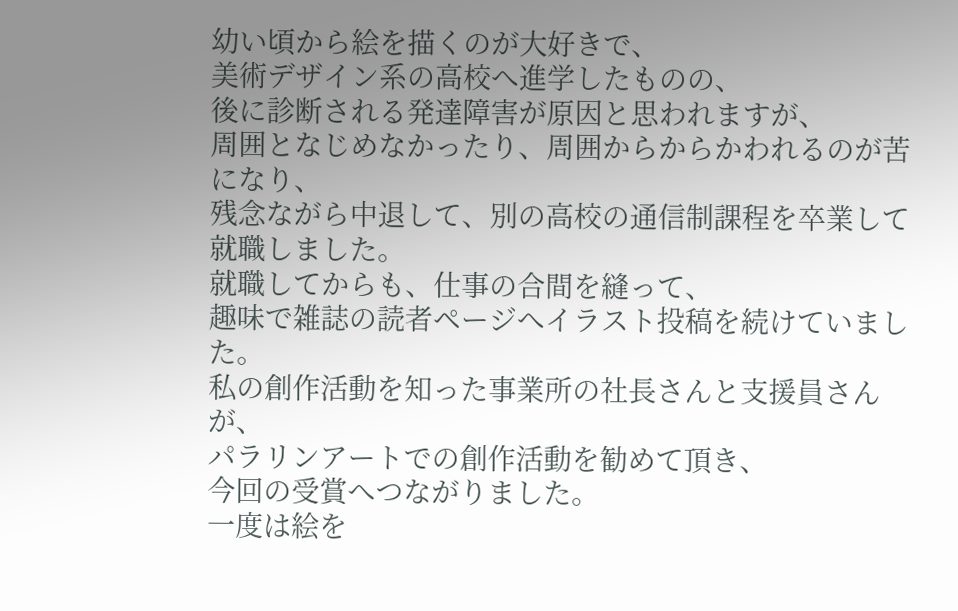幼い頃から絵を描くのが大好きで、
美術デザイン系の高校へ進学したものの、
後に診断される発達障害が原因と思われますが、
周囲となじめなかったり、周囲からからかわれるのが苦になり、
残念ながら中退して、別の高校の通信制課程を卒業して就職しました。
就職してからも、仕事の合間を縫って、
趣味で雑誌の読者ページへイラスト投稿を続けていました。
私の創作活動を知った事業所の社長さんと支援員さんが、
パラリンアートでの創作活動を勧めて頂き、
今回の受賞へつながりました。
一度は絵を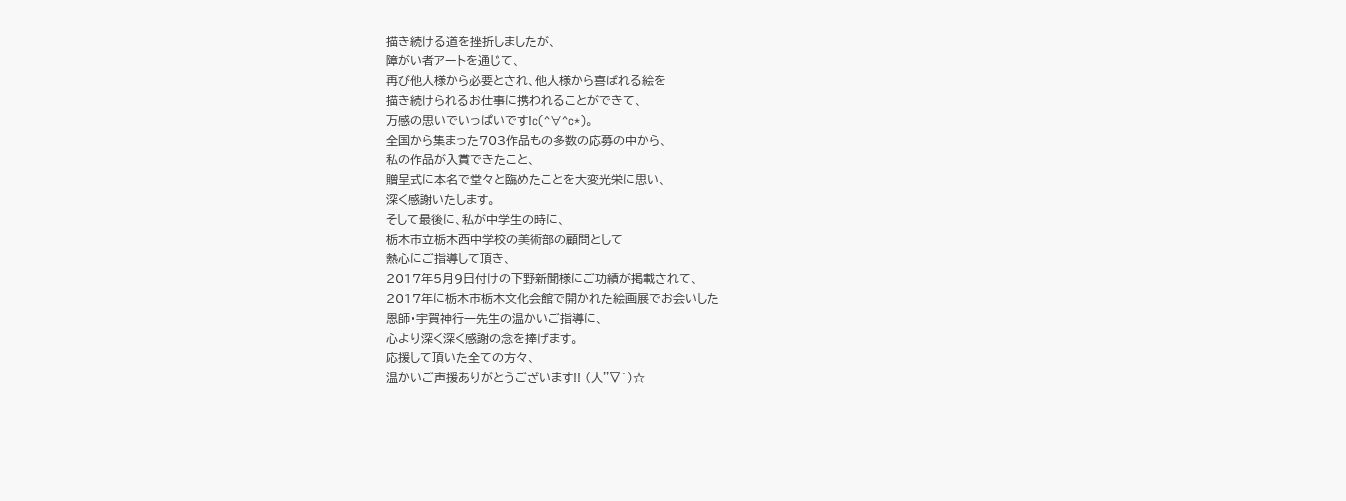描き続ける道を挫折しましたが、
障がい者アートを通じて、
再び他人様から必要とされ、他人様から喜ばれる絵を
描き続けられるお仕事に携われることができて、
万感の思いでいっぱいです!c(^∀^c*)。
全国から集まった703作品もの多数の応募の中から、
私の作品が入賞できたこと、
贈呈式に本名で堂々と臨めたことを大変光栄に思い、
深く感謝いたします。
そして最後に、私が中学生の時に、
栃木市立栃木西中学校の美術部の顧問として
熱心にご指導して頂き、
2017年5月9日付けの下野新聞様にご功績が掲載されて、
2017年に栃木市栃木文化会館で開かれた絵画展でお会いした
恩師・宇賀神行一先生の温かいご指導に、
心より深く深く感謝の念を捧げます。
応援して頂いた全ての方々、
温かいご声援ありがとうございます!! (人''▽`)☆